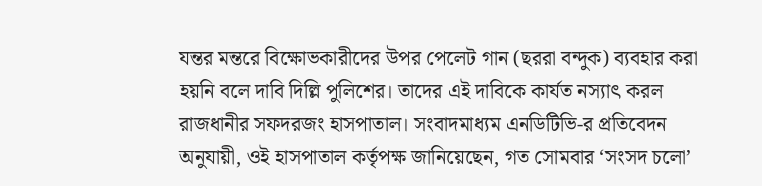যন্তর মন্তরে বিক্ষোভকারীদের উপর পেলেট গান (ছররা বন্দুক) ব্যবহার করা হয়নি বলে দাবি দিল্লি পুলিশের। তাদের এই দাবিকে কার্যত নস্যাৎ করল রাজধানীর সফদরজং হাসপাতাল। সংবাদমাধ্যম এনডিটিভি-র প্রতিবেদন অনুযায়ী, ওই হাসপাতাল কর্তৃপক্ষ জানিয়েছেন, গত সোমবার ‘সংসদ চলো’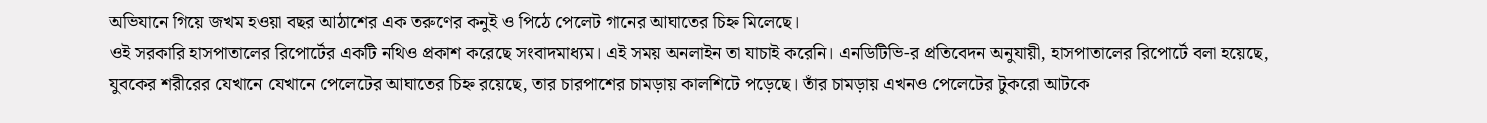অভিযানে গিয়ে জখম হওয়া বছর আঠাশের এক তরুণের কনুই ও পিঠে পেলেট গানের আঘাতের চিহ্ন মিলেছে।
ওই সরকারি হাসপাতালের রিপোর্টের একটি নথিও প্রকাশ করেছে সংবাদমাধ্যম। এই সময় অনলাইন তা যাচাই করেনি। এনডিটিভি-র প্রতিবেদন অনুযায়ী, হাসপাতালের রিপোর্টে বলা হয়েছে, যুবকের শরীরের যেখানে যেখানে পেলেটের আঘাতের চিহ্ন রয়েছে, তার চারপাশের চামড়ায় কালশিটে পড়েছে। তাঁর চামড়ায় এখনও পেলেটের টুকরো আটকে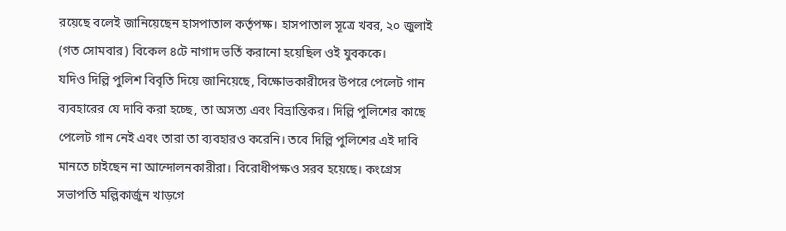রয়েছে বলেই জানিয়েছেন হাসপাতাল কর্তৃপক্ষ। হাসপাতাল সূত্রে খবর, ২০ জুলাই (গত সোমবার) বিকেল ৪টে নাগাদ ভর্তি করানো হয়েছিল ওই যুবককে।
যদিও দিল্লি পুলিশ বিবৃতি দিয়ে জানিয়েছে, বিক্ষোভকারীদের উপরে পেলেট গান ব্যবহারের যে দাবি করা হচ্ছে, তা অসত্য এবং বিভ্রান্তিকর। দিল্লি পুলিশের কাছে পেলেট গান নেই এবং তারা তা ব্যবহারও করেনি। তবে দিল্লি পুলিশের এই দাবি মানতে চাইছেন না আন্দোলনকারীরা। বিরোধীপক্ষও সরব হয়েছে। কংগ্রেস সভাপতি মল্লিকার্জুন খাড়গে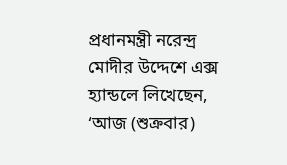প্রধানমন্ত্রী নরেন্দ্র মোদীর উদ্দেশে এক্স হ্যান্ডলে লিখেছেন, ‘আজ (শুক্রবার)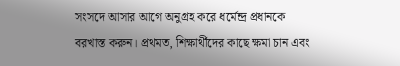সংসদে আসার আগে অনুগ্রহ করে ধর্মেন্দ্র প্রধানকে বরখাস্ত করুন। প্রথমত, শিক্ষার্থীদের কাছে ক্ষমা চান এবং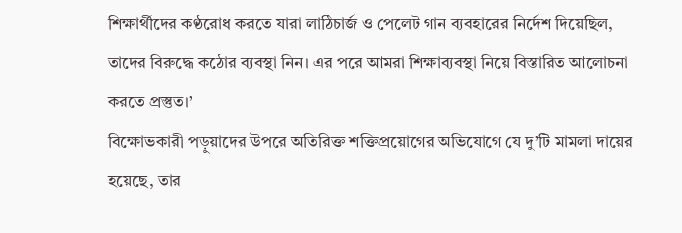শিক্ষার্থীদের কণ্ঠরোধ করতে যারা লাঠিচার্জ ও পেলেট গান ব্যবহারের নির্দেশ দিয়েছিল, তাদের বিরুদ্ধে কঠোর ব্যবস্থা নিন। এর পরে আমরা শিক্ষাব্যবস্থা নিয়ে বিস্তারিত আলোচনা করতে প্রস্তুত।’
বিক্ষোভকারী পড়ুয়াদের উপরে অতিরিক্ত শক্তিপ্রয়োগের অভিযোগে যে দু’টি মামলা দায়ের হয়েছে, তার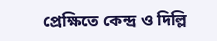প্রেক্ষিতে কেন্দ্র ও দিল্লি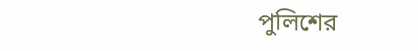পুলিশের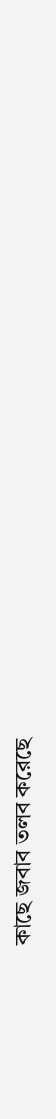কাছে জবাব তলব করেছে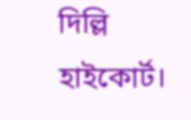দিল্লি হাইকোর্ট।